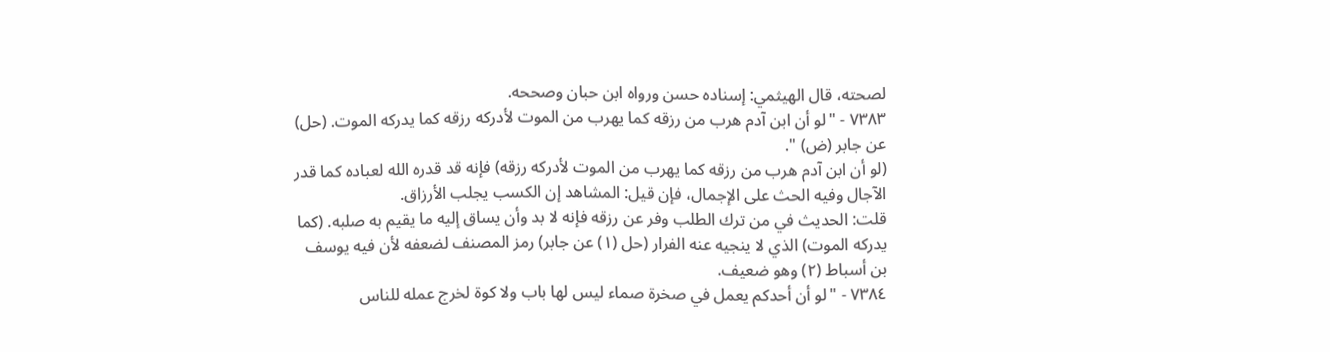لصحته، قال الهيثمي: إسناده حسن ورواه ابن حبان وصححه.
٧٣٨٣ - "لو أن ابن آدم هرب من رزقه كما يهرب من الموت لأدركه رزقه كما يدركه الموت. (حل) عن جابر (ض) ".
(لو أن ابن آدم هرب من رزقه كما يهرب من الموت لأدركه رزقه) فإنه قد قدره الله لعباده كما قدر الآجال وفيه الحث على الإجمال، فإن قيل: المشاهد إن الكسب يجلب الأرزاق.
قلت: الحديث في من ترك الطلب وفر عن رزقه فإنه لا بد وأن يساق إليه ما يقيم به صلبه. (كما يدركه الموت) الذي لا ينجيه عنه الفرار (حل (١) عن جابر) رمز المصنف لضعفه لأن فيه يوسف بن أسباط (٢) وهو ضعيف.
٧٣٨٤ - "لو أن أحدكم يعمل في صخرة صماء ليس لها باب ولا كوة لخرج عمله للناس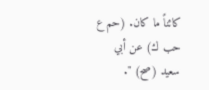كائناً ما كان. (حم ع حب ك) عن أبي سعيد (صح) ".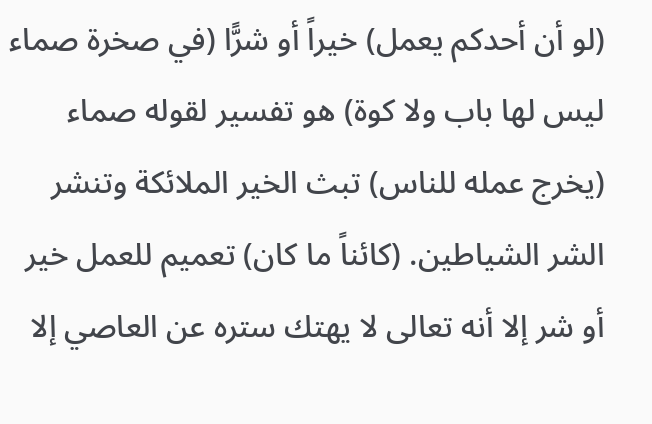(لو أن أحدكم يعمل) خيراً أو شرًّا (في صخرة صماء ليس لها باب ولا كوة) هو تفسير لقوله صماء (يخرج عمله للناس) تبث الخير الملائكة وتنشر الشر الشياطين. (كائناً ما كان) تعميم للعمل خير أو شر إلا أنه تعالى لا يهتك ستره عن العاصي إلا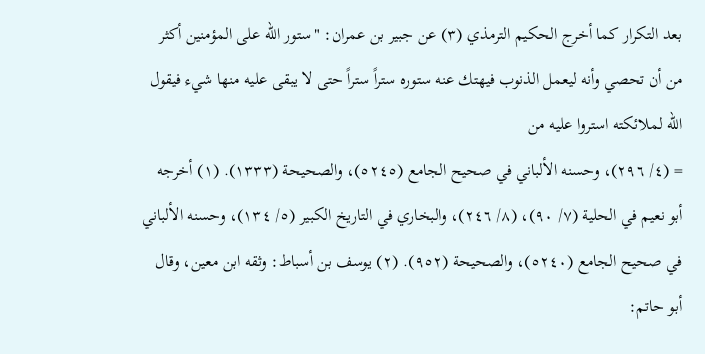بعد التكرار كما أخرج الحكيم الترمذي (٣) عن جبير بن عمران: "ستور الله على المؤمنين أكثر من أن تحصي وأنه ليعمل الذنوب فيهتك عنه ستوره ستراً ستراً حتى لا يبقى عليه منها شيء فيقول الله لملائكته استروا عليه من
= (٤/ ٢٩٦)، وحسنه الألباني في صحيح الجامع (٥٢٤٥)، والصحيحة (١٣٣٣). (١) أخرجه أبو نعيم في الحلية (٧/ ٩٠)، (٨/ ٢٤٦)، والبخاري في التاريخ الكبير (٥/ ١٣٤)، وحسنه الألباني في صحيح الجامع (٥٢٤٠)، والصحيحة (٩٥٢). (٢) يوسف بن أسباط: وثقه ابن معين، وقال أبو حاتم: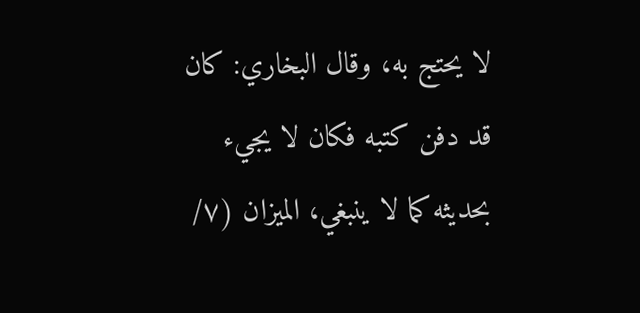لا يحتج به، وقال البخاري: كان قد دفن كتبه فكان لا يجيء بحديثه كما لا ينبغي، الميزان (٧/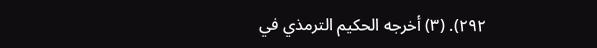٢٩٢). (٣) أخرجه الحكيم الترمذي في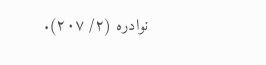نوادره (٢/ ٢٠٧).